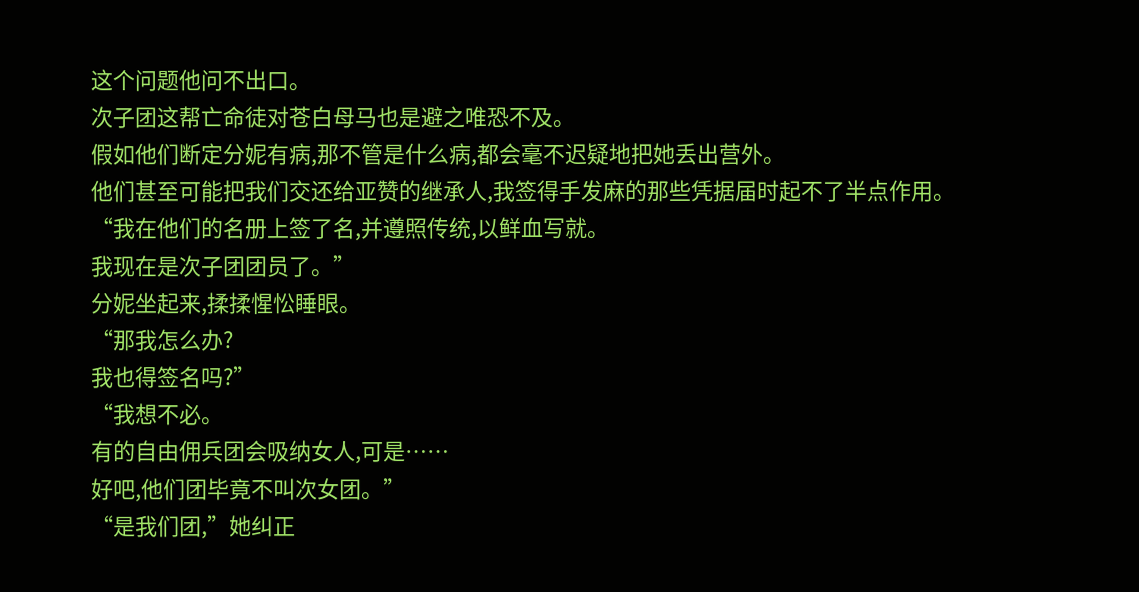这个问题他问不出口。
次子团这帮亡命徒对苍白母马也是避之唯恐不及。
假如他们断定分妮有病,那不管是什么病,都会毫不迟疑地把她丢出营外。
他们甚至可能把我们交还给亚赞的继承人,我签得手发麻的那些凭据届时起不了半点作用。
“我在他们的名册上签了名,并遵照传统,以鲜血写就。
我现在是次子团团员了。”
分妮坐起来,揉揉惺忪睡眼。
“那我怎么办?
我也得签名吗?”
“我想不必。
有的自由佣兵团会吸纳女人,可是……
好吧,他们团毕竟不叫次女团。”
“是我们团,”她纠正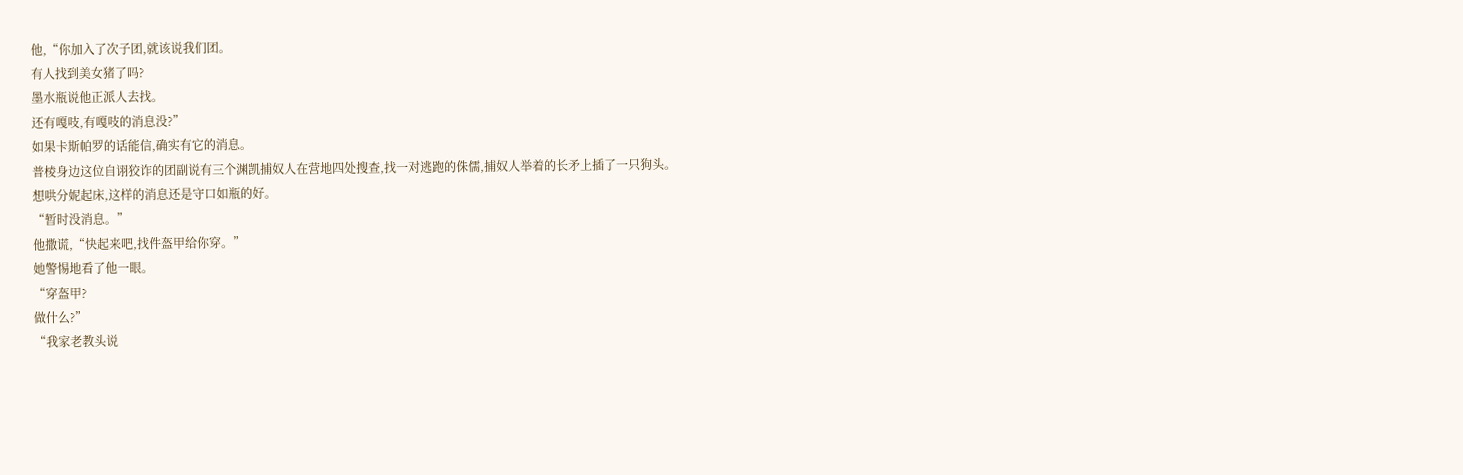他,“你加入了次子团,就该说我们团。
有人找到美女猪了吗?
墨水瓶说他正派人去找。
还有嘎吱,有嘎吱的消息没?”
如果卡斯帕罗的话能信,确实有它的消息。
普棱身边这位自诩狡诈的团副说有三个渊凯捕奴人在营地四处搜查,找一对逃跑的侏儒,捕奴人举着的长矛上插了一只狗头。
想哄分妮起床,这样的消息还是守口如瓶的好。
“暂时没消息。”
他撒谎,“快起来吧,找件盔甲给你穿。”
她警惕地看了他一眼。
“穿盔甲?
做什么?”
“我家老教头说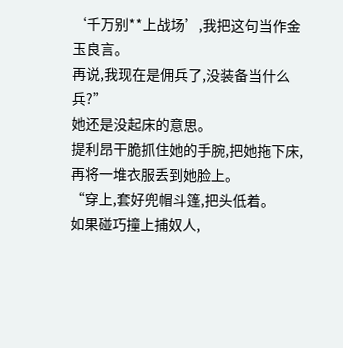‘千万别**上战场’,我把这句当作金玉良言。
再说,我现在是佣兵了,没装备当什么兵?”
她还是没起床的意思。
提利昂干脆抓住她的手腕,把她拖下床,再将一堆衣服丢到她脸上。
“穿上,套好兜帽斗篷,把头低着。
如果碰巧撞上捕奴人,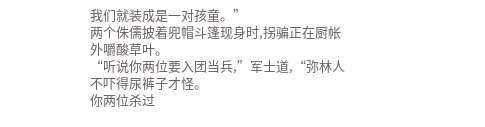我们就装成是一对孩童。”
两个侏儒披着兜帽斗篷现身时,拐骗正在厨帐外嚼酸草叶。
“听说你两位要入团当兵,”军士道,“弥林人不吓得尿裤子才怪。
你两位杀过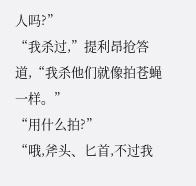人吗?”
“我杀过,”提利昂抢答道,“我杀他们就像拍苍蝇一样。”
“用什么拍?”
“哦,斧头、匕首,不过我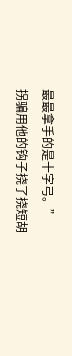最最拿手的是十字弓。”
拐骗用他的钩子挠了挠短胡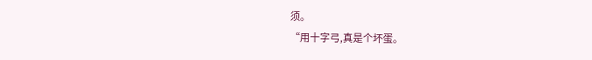须。
“用十字弓,真是个坏蛋。